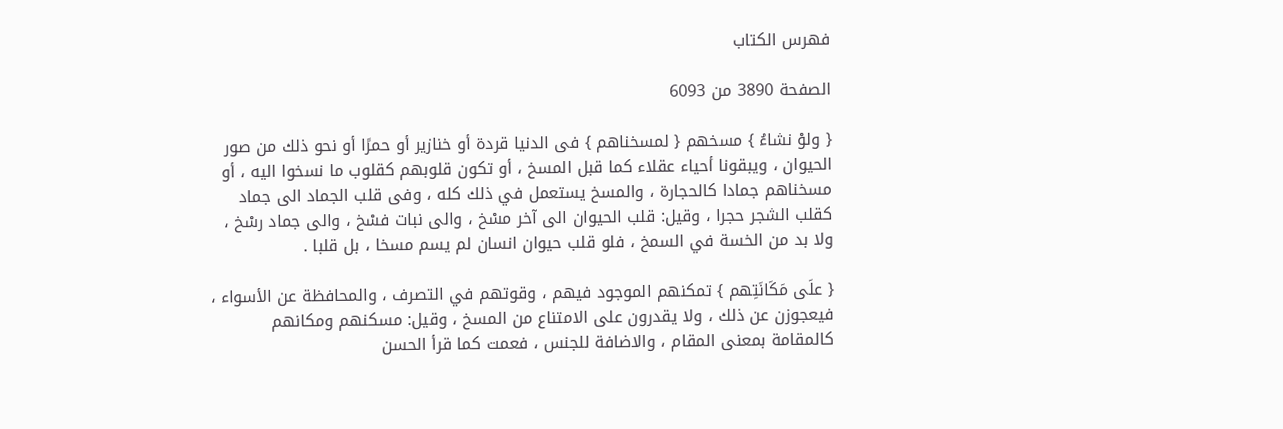فهرس الكتاب

الصفحة 3890 من 6093

{ ولوْ نشاءُ } مسخهم { لمسخناهم } فى الدنيا قردة أو خنازير أو حمرًا أو نحو ذلك من صور الحيوان ، ويبقونا أحياء عقلاء كما قبل المسخ ، أو تكون قلوبهم كقلوب ما نسخوا اليه ، أو مسخناهم جمادا كالحجارة ، والمسخ يستعمل في ذلك كله ، وفى قلب الجماد الى جماد كقلب الشجر حجرا ، وقيل: قلب الحيوان الى آخر مسْخ ، والى نبات فسْخ ، والى جماد رسْخ ، ولا بد من الخسة في السمخ ، فلو قلب حيوان انسان لم يسم مسخا ، بل قلبا .

{ علَى مَكَانَتِهم } تمكنهم الموجود فيهم ، وقوتهم في التصرف ، والمحافظة عن الأسواء ، فيعجوزن عن ذلك ، ولا يقدرون على الامتناع من المسخ ، وقيل: مسكنهم ومكانهم كالمقامة بمعنى المقام ، والاضافة للجنس ، فعمت كما قرأ الحسن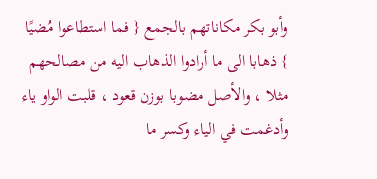وأبو بكر مكاناتهم بالجمع { فما استطاعوا مُضيًا } ذهابا الى ما أرادوا الذهاب اليه من مصالحهم مثلا ، والأصل مضوبا بوزن قعود ، قلبت الواو ياء وأدغمت في الياء وكسر ما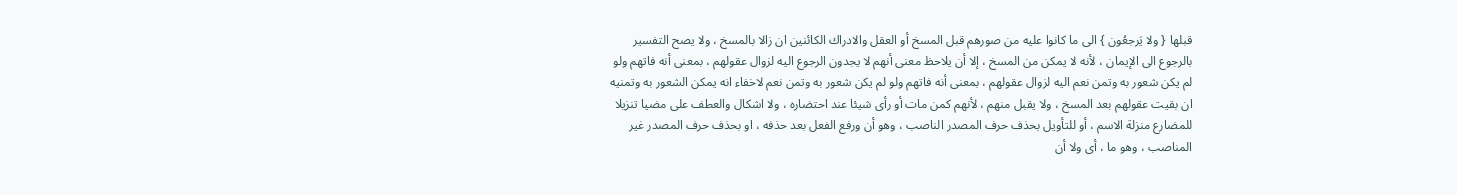قبلها { ولا يَرجعُون } الى ما كانوا عليه من صورهم قبل المسخ أو العقل والادراك الكائنين ان زالا بالمسخ ، ولا يصح التفسير بالرجوع الى الإيمان ، لأنه لا يمكن من المسخ ، إلا أن يلاحظ معنى أنهم لا يجدون الرجوع اليه لزوال عقولهم ، بمعنى أنه فاتهم ولو لم يكن شعور به وتمن نعم اليه لزوال عقولهم ، بمعنى أنه فاتهم ولو لم يكن شعور به وتمن نعم لاخفاء انه يمكن الشعور به وتمنيه ان بقيت عقولهم بعد المسخ ، ولا يقبل منهم ، لأنهم كمن مات أو رأى شيئا عند احتضاره ، ولا اشكال والعطف على مضيا تنزيلا للمضارع منزلة الاسم ، أو للتأويل بحذف حرف المصدر الناصب ، وهو أن ورفع الفعل بعد حذفه ، او بحذف حرف المصدر غير المناصب ، وهو ما ، أى ولا أن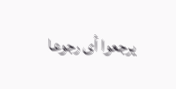يرجعوا أى رجوعا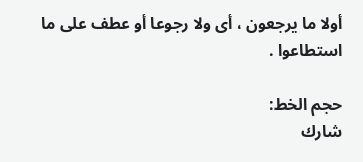أولا ما يرجعون ، أى ولا رجوعا أو عطف على ما استطاعوا .

حجم الخط:
شارك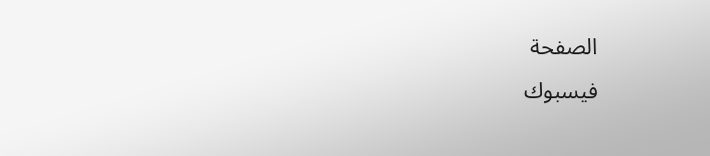الصفحة
فيسبوك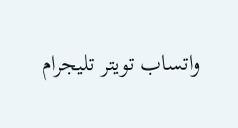واتساب تويتر تليجرام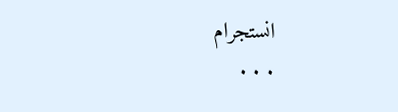انستجرام
. . .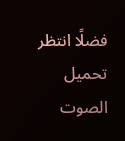فضلًا انتظر تحميل الصوت